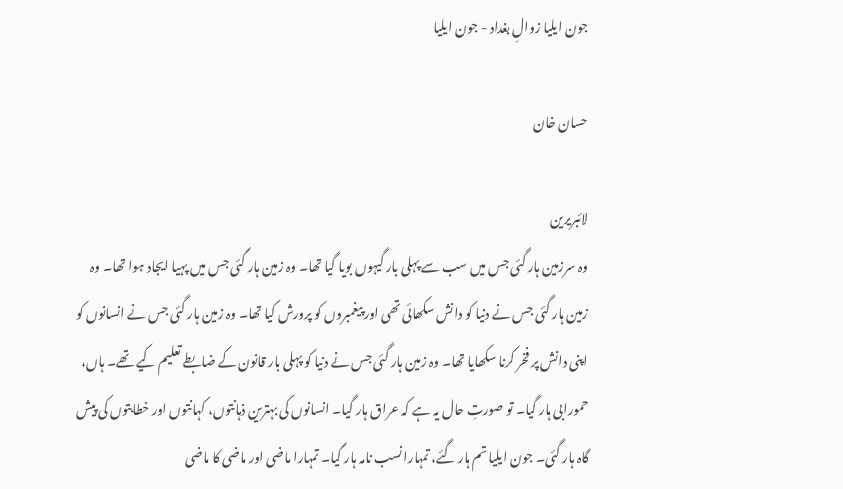جون ایلیا زوالِ بغداد - جون ایلیا

حسان خان

لائبریرین
وہ سرزمین ہار گئی جس میں سب سے پہلی بار گیہوں بویا گیا تھا۔ وہ زمین ہار گئی جس میں پہیا ایجاد ہوا تھا۔ وہ زمین ہار گئی جس نے دنیا کو دانش سکھائی تھی اور پیغمبروں کو پرورش کیا تھا۔ وہ زمین ہار گئی جس نے انسانوں کو اپنی دانش پر فخر کرنا سکھایا تھا۔ وہ زمین ہار گئی جس نے دنیا کو پہلی بار قانون کے ضابطے تعلیم کیے تھے۔ ہاں، حمورابی ہار گیا۔ تو صورتِ حال یہ ہے کہ عراق ہار گیا۔ انسانوں کی بہترین ذہانتوں، کہانتوں اور خطابتوں کی پیش گاہ ہار گئی۔ جون ایلیا تم ہار گئے، تمہارا نسب نامہ ہار گیا۔ تمہارا ماضی اور ماضی کا ماضی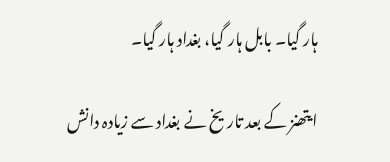ہار گیا۔ بابل ہار گیا، بغداد ہار گیا۔

ایتھنز کے بعد تاریخ نے بغداد سے زیادہ دانش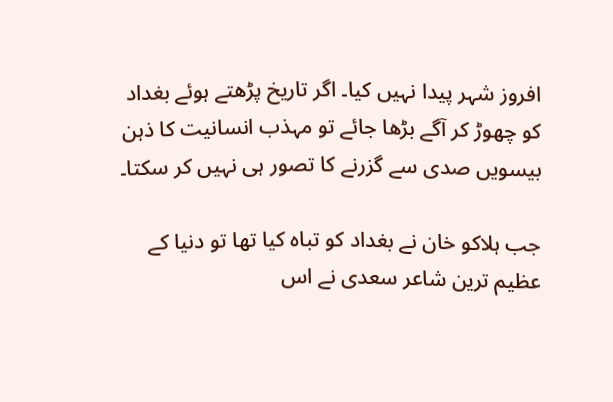افروز شہر پیدا نہیں کیا۔ اگر تاریخ پڑھتے ہوئے بغداد کو چھوڑ کر آگے بڑھا جائے تو مہذب انسانیت کا ذہن بیسویں صدی سے گزرنے کا تصور ہی نہیں کر سکتا۔

جب ہلاکو خان نے بغداد کو تباہ کیا تھا تو دنیا کے عظیم ترین شاعر سعدی نے اس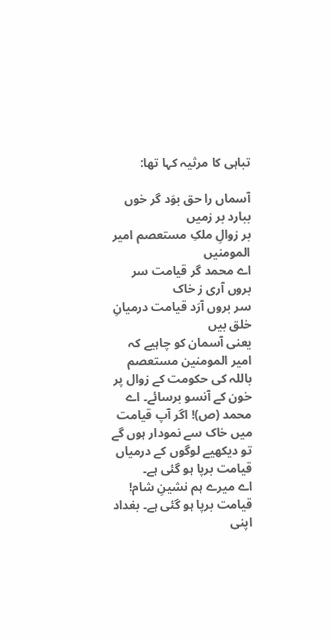تباہی کا مرثیہ کہا تھا:

آسماں را حق بوَد گر خوں ببارد بر زمیں
بر زوالِ ملکِ مستعصم امیر المومنیں
اے محمد گر قیامت سر بروں آری ز خاک
سر بروں آرَد قیامت درمیانِ خلق بیں
یعنی آسمان کو چاہیے کہ امیر المومنین مستعصم باللہ کی حکومت کے زوال پر خون کے آنسو برسائے۔ اے محمد (ص)! اگر آپ قیامت میں خاک سے نمودار ہوں گے تو دیکھیے لوگوں کے درمیاں قیامت برپا ہو گئی ہے۔
اے میرے ہم نشینِ شام! قیامت برپا ہو گئی ہے۔ بغداد اپنی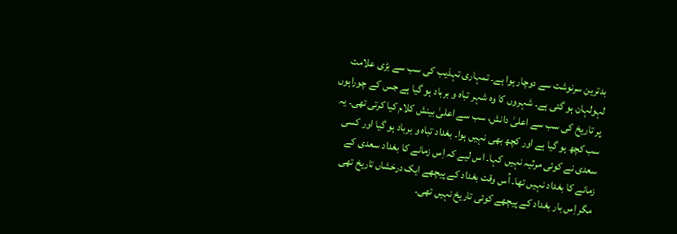بدترین سرنوشت سے دوچار ہوا ہے۔ تمہاری تہذیب کی سب سے بڑی علامت لہولہان ہو گئی ہے۔ شہروں کا وہ شہر تباہ و برباد ہو گیا ہے جس کے چوراہوں پر تاریخ کی سب سے اعلیٰ دانش، سب سے اعلیٰ بینش کلام کیا کرتی تھی۔ یہ سب کچھ ہو گیا ہے اور کچھ بھی نہیں ہوا۔ بغداد تباہ و برباد ہو گیا اور کسی سعدی نے کوئی مرثیہ نہیں کہا۔ اس لیے کہ اِس زمانے کا بغداد سعدی کے زمانے کا بغداد نہیں تھا۔ اُس وقت بغداد کے پیچھے ایک درخشاں تاریخ تھی مگر اِس بار بغداد کے پیچھے کوئی تاریخ نہیں تھی۔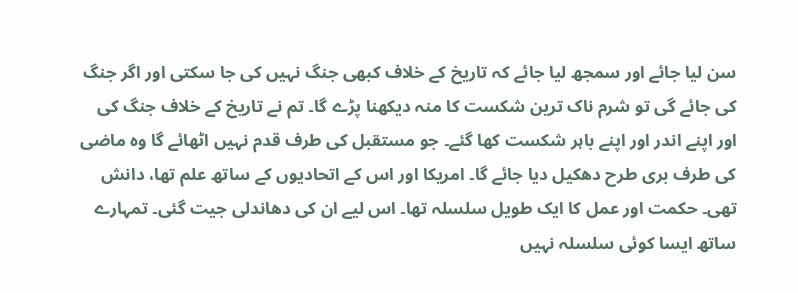سن لیا جائے اور سمجھ لیا جائے کہ تاریخ کے خلاف کبھی جنگ نہیں کی جا سکتی اور اگر جنگ کی جائے گی تو شرم ناک ترین شکست کا منہ دیکھنا پڑے گا۔ تم نے تاریخ کے خلاف جنگ کی اور اپنے اندر اور اپنے باہر شکست کھا گئے۔ جو مستقبل کی طرف قدم نہیں اٹھائے گا وہ ماضی کی طرف بری طرح دھکیل دیا جائے گا۔ امریکا اور اس کے اتحادیوں کے ساتھ علم تھا، دانش تھی۔ حکمت اور عمل کا ایک طویل سلسلہ تھا۔ اس لیے ان کی دھاندلی جیت گئی۔ تمہارے ساتھ ایسا کوئی سلسلہ نہیں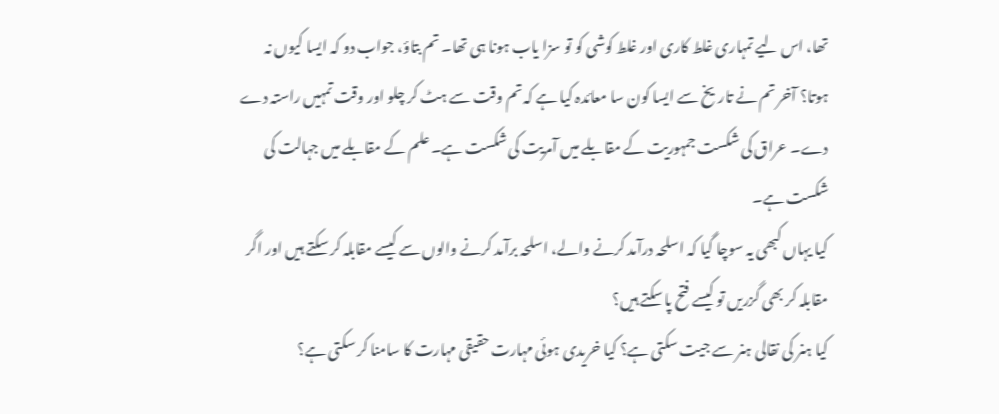تھا، اس لیے تمہاری غلط کاری اور غلط کوشی کو تو سزا یاب ہونا ہی تھا۔ تم بتاؤ، جواب دو کہ ایسا کیوں نہ ہوتا؟ آخر تم نے تاریخ سے ایسا کون سا معائدہ کیا ہے کہ تم وقت سے ہٹ کر چلو اور وقت تمہیں راستہ دے دے۔ عراق کی شکست جمہوریت کے مقابلے میں آمریت کی شکست ہے۔ علم کے مقابلے میں جہالت کی شکست ہے۔
کیا یہاں کبھی یہ سوچا گیا کہ اسلحہ درآمد کرنے والے، اسلحہ برآمد کرنے والوں سے کیسے مقابلہ کر سکتے ہیں اور اگر مقابلہ کر بھی گزریں تو کیسے فتح پا سکتے ہیں؟
کیا ہنر کی نقالی ہنر سے جیت سکتی ہے؟ کیا خریدی ہوئی مہارت حقیقی مہارت کا سامنا کر سکتی ہے؟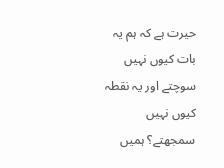حیرت ہے کہ ہم یہ بات کیوں نہیں سوچتے اور یہ نقطہ کیوں نہیں سمجھتے؟ ہمیں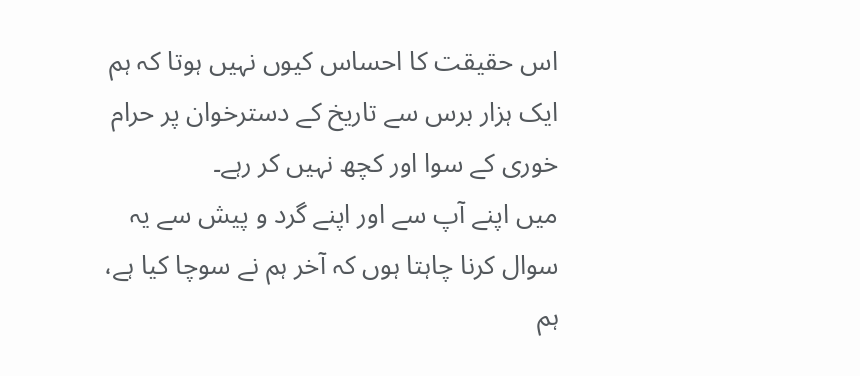اس حقیقت کا احساس کیوں نہیں ہوتا کہ ہم ایک ہزار برس سے تاریخ کے دسترخوان پر حرام خوری کے سوا اور کچھ نہیں کر رہے۔
میں اپنے آپ سے اور اپنے گرد و پیش سے یہ سوال کرنا چاہتا ہوں کہ آخر ہم نے سوچا کیا ہے، ہم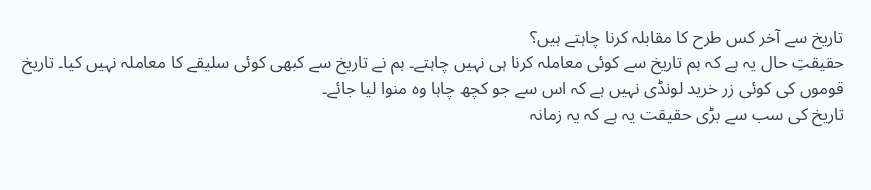تاریخ سے آخر کس طرح کا مقابلہ کرنا چاہتے ہیں؟
حقیقتِ حال یہ ہے کہ ہم تاریخ سے کوئی معاملہ کرنا ہی نہیں چاہتے۔ ہم نے تاریخ سے کبھی کوئی سلیقے کا معاملہ نہیں کیا۔ تاریخ قوموں کی کوئی زر خرید لونڈی نہیں ہے کہ اس سے جو کچھ چاہا وہ منوا لیا جائے۔
تاریخ کی سب سے بڑی حقیقت یہ ہے کہ یہ زمانہ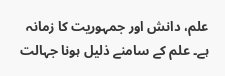علم، دانش اور جمہوریت کا زمانہ ہے۔ علم کے سامنے ذلیل ہونا جہالت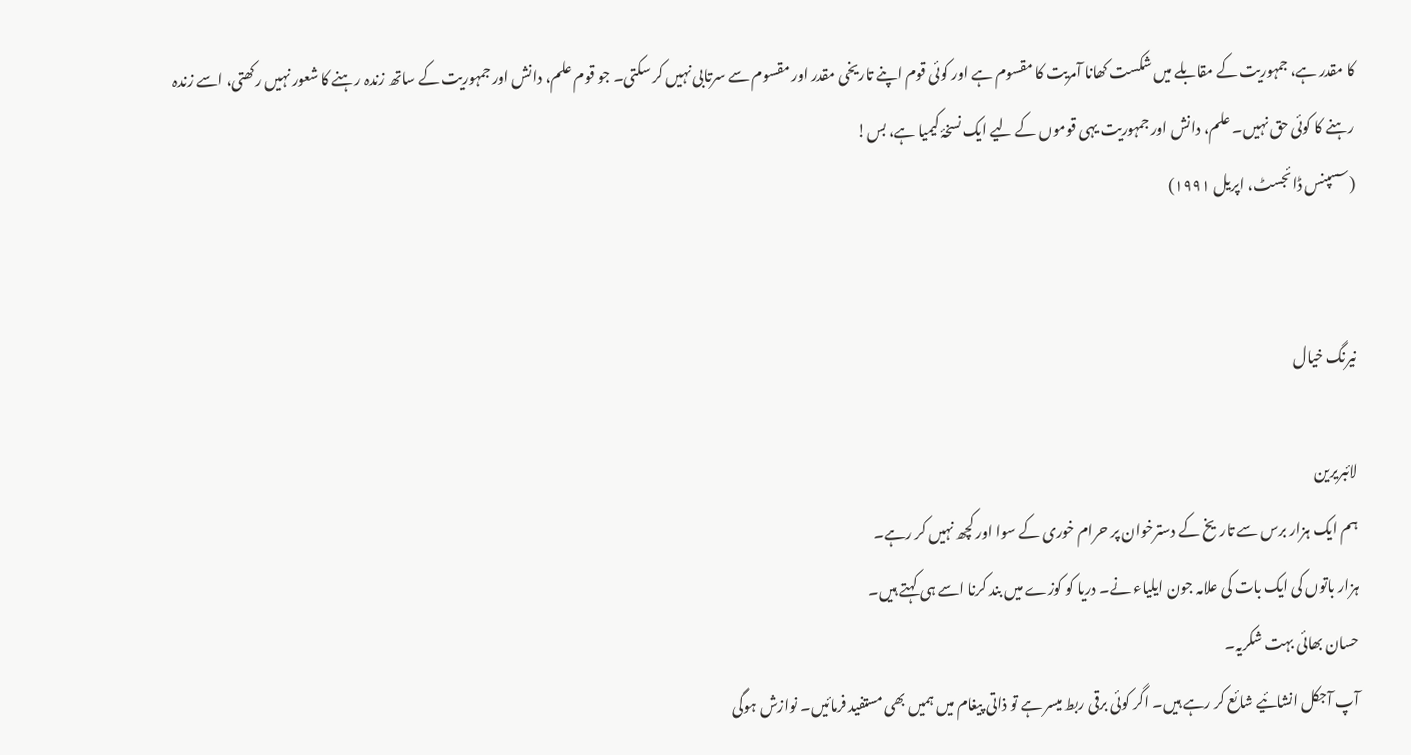کا مقدر ہے، جمہوریت کے مقابلے میں شکست کھانا آمریت کا مقسوم ہے اور کوئی قوم اپنے تاریخی مقدر اور مقسوم سے سرتابی نہیں کر سکتی۔ جو قوم علم، دانش اور جمہوریت کے ساتھ زندہ رہنے کا شعور نہیں رکھتی، اسے زندہ رہنے کا کوئی حق نہیں۔ علم، دانش اور جمہوریت یہی قوموں کے لیے ایک نسخۂ کیمیا ہے، بس!
(سسپنس ڈائجسٹ، اپریل ۱۹۹۱)


نیرنگ خیال

لائبریرین
ہم ایک ہزار برس سے تاریخ کے دسترخوان پر حرام خوری کے سوا اور کچھ نہیں کر رہے۔
ہزار باتوں کی ایک بات کی علامہ جون ایلیاء نے۔ دریا کو کوزے میں بند کرنا اسے ہی کہتے ہیں۔
حسان بھائی بہت شکریہ۔
آپ آجکل انشائیے شائع کر رہے ہیں۔ اگر کوئی برقی ربط میسر ہے تو ذاتی پیغام میں ہمیں بھی مستفید فرمائیں۔ نوازش ہوگی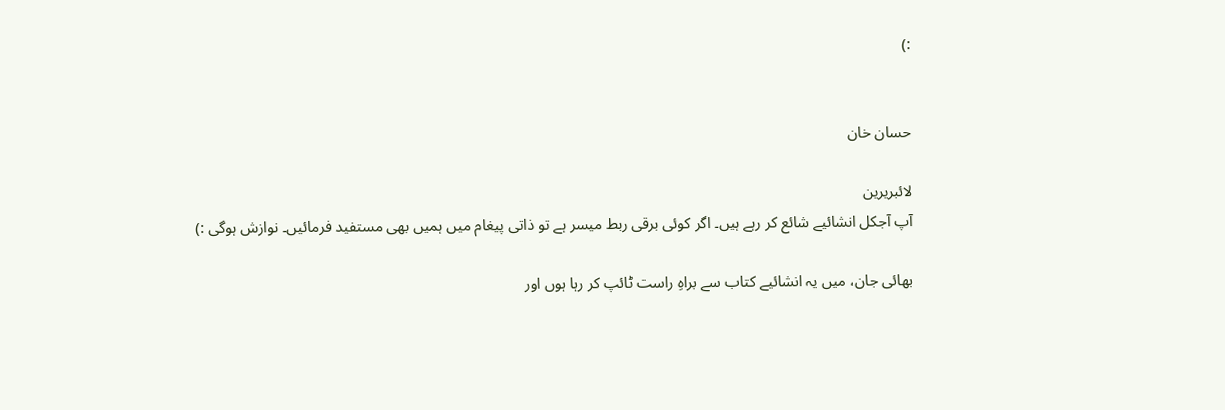:)


حسان خان

لائبریرین
آپ آجکل انشائیے شائع کر رہے ہیں۔ اگر کوئی برقی ربط میسر ہے تو ذاتی پیغام میں ہمیں بھی مستفید فرمائیں۔ نوازش ہوگی :)

بھائی جان، میں یہ انشائیے کتاب سے براہِ راست ٹائپ کر رہا ہوں اور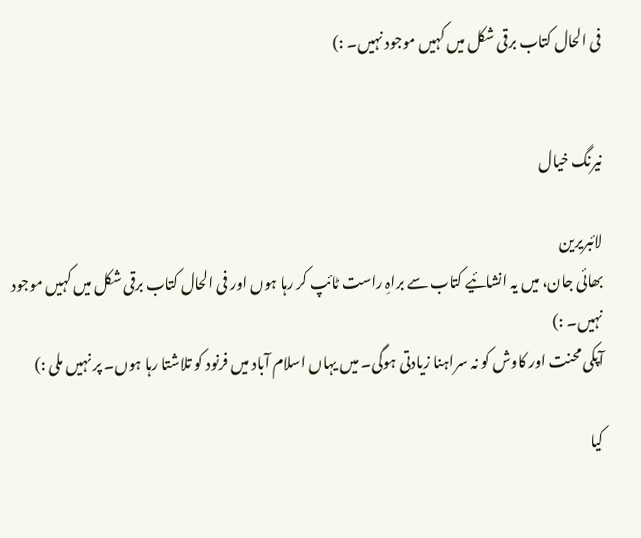فی الحال کتاب برقی شکل میں کہیں موجود نہیں۔ :)


نیرنگ خیال

لائبریرین
بھائی جان، میں یہ انشائیے کتاب سے براہِ راست ٹائپ کر رہا ہوں اور فی الحال کتاب برقی شکل میں کہیں موجود نہیں۔ :)
آپکی محنت اور کاوش کو نہ سراہنا زیادتی ہوگی۔ میں یہاں اسلام آباد میں فرنود کو تلاشتا رہا ہوں۔ پر نہیں ملی :)

کیا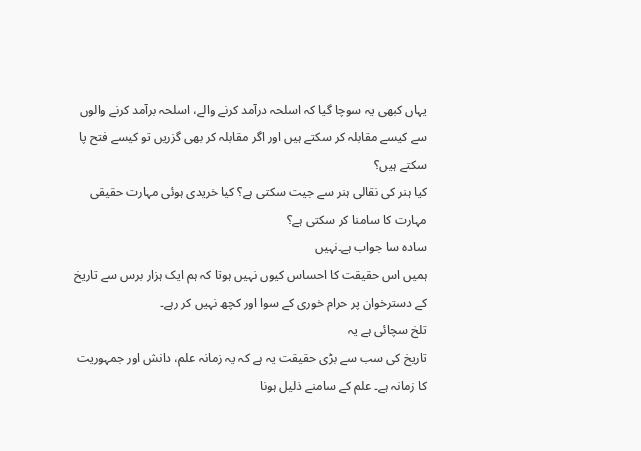یہاں کبھی یہ سوچا گیا کہ اسلحہ درآمد کرنے والے، اسلحہ برآمد کرنے والوں سے کیسے مقابلہ کر سکتے ہیں اور اگر مقابلہ کر بھی گزریں تو کیسے فتح پا سکتے ہیں؟
کیا ہنر کی نقالی ہنر سے جیت سکتی ہے؟ کیا خریدی ہوئی مہارت حقیقی مہارت کا سامنا کر سکتی ہے؟
سادہ سا جواب ہے۔نہیں
ہمیں اس حقیقت کا احساس کیوں نہیں ہوتا کہ ہم ایک ہزار برس سے تاریخ کے دسترخوان پر حرام خوری کے سوا اور کچھ نہیں کر رہے۔
تلخ سچائی ہے یہ
تاریخ کی سب سے بڑی حقیقت یہ ہے کہ یہ زمانہ علم، دانش اور جمہوریت کا زمانہ ہے۔ علم کے سامنے ذلیل ہونا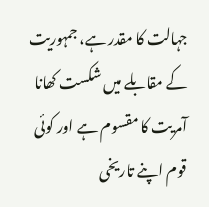جہالت کا مقدر ہے، جمہوریت کے مقابلے میں شکست کھانا آمریت کا مقسوم ہے اور کوئی قوم اپنے تاریخی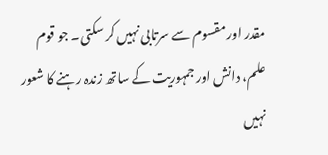مقدر اور مقسوم سے سرتابی نہیں کر سکتی۔ جو قوم علم، دانش اور جمہوریت کے ساتھ زندہ رہنے کا شعور نہیں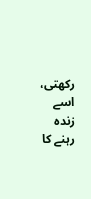رکھتی، اسے زندہ رہنے کا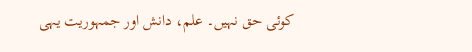کوئی حق نہیں۔ علم، دانش اور جمہوریت یہی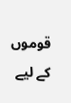قوموں کے لیے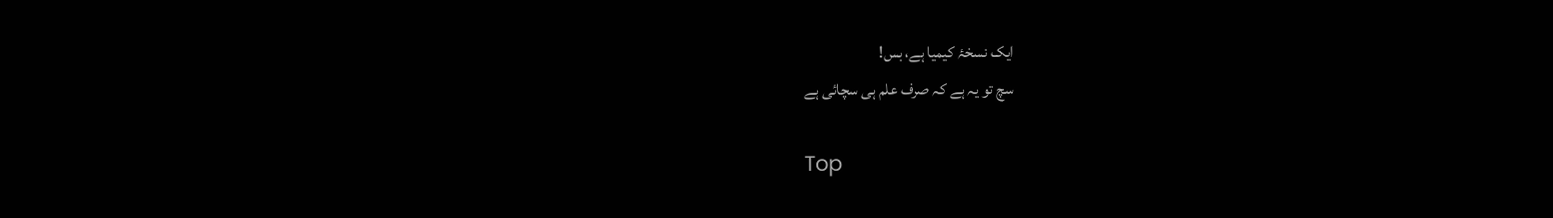ایک نسخۂ کیمیا ہے، بس!
سچ تو یہ ہے کہ صرف علم ہی سچائی ہے

Top